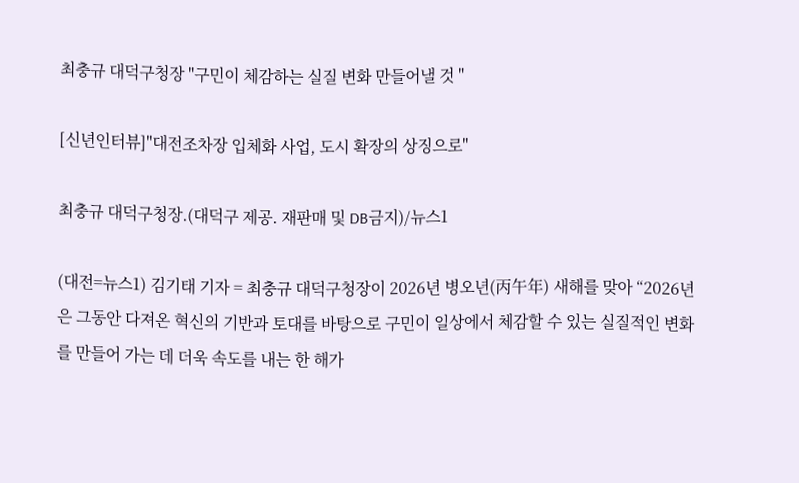최충규 대덕구청장 "구민이 체감하는 실질 변화 만들어낼 것 "

[신년인터뷰]"대전조차장 입체화 사업, 도시 확장의 상징으로"

최충규 대덕구청장.(대덕구 제공. 재판매 및 DB금지)/뉴스1

(대전=뉴스1) 김기태 기자 = 최충규 대덕구청장이 2026년 병오년(丙午年) 새해를 맞아 “2026년은 그동안 다져온 혁신의 기반과 토대를 바탕으로 구민이 일상에서 체감할 수 있는 실질적인 변화를 만들어 가는 데 더욱 속도를 내는 한 해가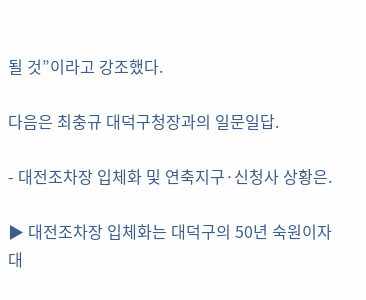될 것”이라고 강조했다.

다음은 최충규 대덕구청장과의 일문일답.

- 대전조차장 입체화 및 연축지구·신청사 상황은.

▶ 대전조차장 입체화는 대덕구의 50년 숙원이자 대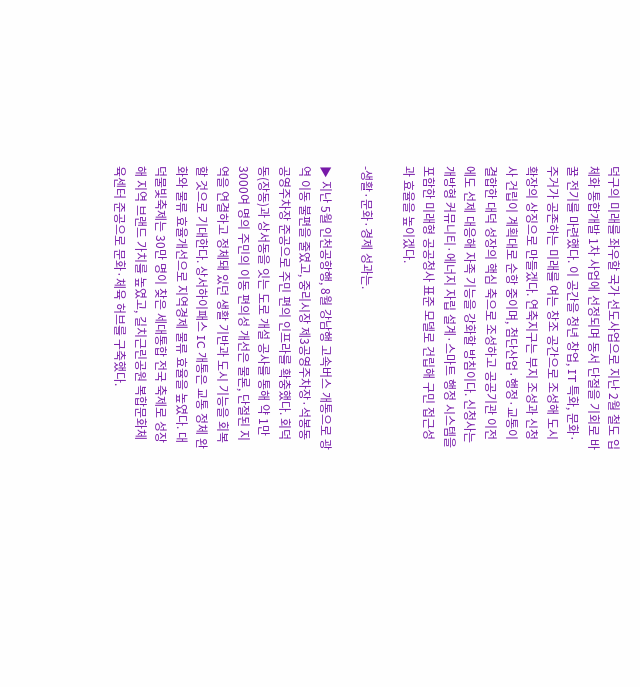덕구의 미래를 좌우할 국가 선도사업으로 지난 2월 철도 입체화 통합개발 1차 사업에 선정되며 동서 단절을 기회로 바꿀 전기를 마련했다. 이 공간을 청년 창업, IT 특화, 문화·주거가 공존하는 미래를 여는 창조 공간으로 조성해 도시 확장의 상징으로 만들겠다. 연축지구는 부지 조성과 신청사 건립이 계획대로 순항 중이며, 첨단산업·행정·교통이 결합한 대덕 성장의 핵심 축으로 조성하고 공공기관 이전에도 선제 대응해 자족 기능을 강화할 방침이다. 신청사는 개방형 커뮤니티·에너지 자립 설계·스마트 행정 시스템을 포함한 미래형 공공청사 표준 모델로 건립해 구민 접근성과 효율을 높이겠다.

-생활·문화·경제 성과는.

▶ 지난 5월 인천공항행, 8월 강남행 고속버스 개통으로 광역 이동 불편을 줄였고, 중리시장 제3공영주차장·석봉동 공영주차장 준공으로 주민 편의 인프라를 확충했다. 회덕동(장동)과 상서동을 잇는 도로 개설 공사를 통해 약 1만 3000여 명의 주민의 이동 편의성 개선은 물론, 단절된 지역을 연결하고 정체돼 있던 생활 기반과 도시 기능을 회복할 것으로 기대한다. 상서하이패스 IC 개통은 교통 정체 완화와 물류 효율개선으로 지역경제 물류 효율을 높였다. 대덕물빛축제는 30만 명이 찾은 세대통합 전국 축제로 성장해 지역 브랜드 가치를 높였고, 길치근린공원 복합문화체육센터 준공으로 문화·체육 허브를 구축했다.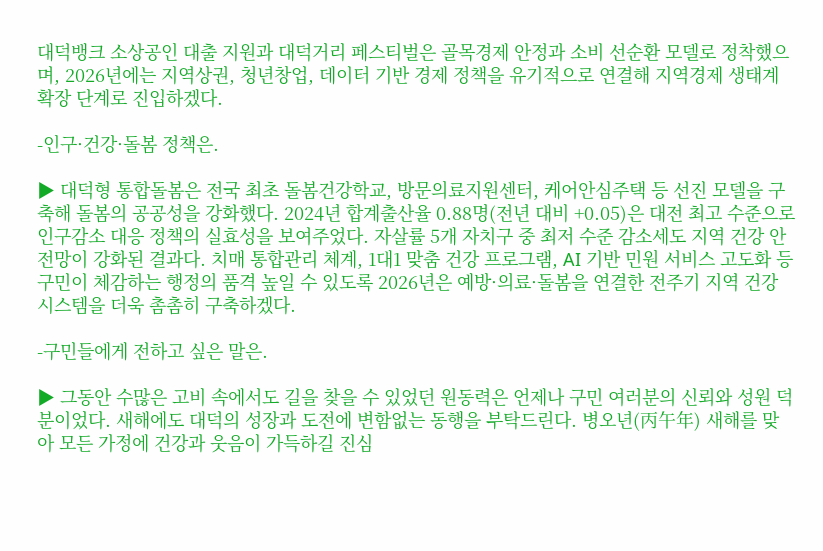대덕뱅크 소상공인 대출 지원과 대덕거리 페스티벌은 골목경제 안정과 소비 선순환 모델로 정착했으며, 2026년에는 지역상권, 청년창업, 데이터 기반 경제 정책을 유기적으로 연결해 지역경제 생태계 확장 단계로 진입하겠다.

-인구·건강·돌봄 정책은.

▶ 대덕형 통합돌봄은 전국 최초 돌봄건강학교, 방문의료지원센터, 케어안심주택 등 선진 모델을 구축해 돌봄의 공공성을 강화했다. 2024년 합계출산율 0.88명(전년 대비 +0.05)은 대전 최고 수준으로 인구감소 대응 정책의 실효성을 보여주었다. 자살률 5개 자치구 중 최저 수준 감소세도 지역 건강 안전망이 강화된 결과다. 치매 통합관리 체계, 1대1 맞춤 건강 프로그램, AI 기반 민원 서비스 고도화 등 구민이 체감하는 행정의 품격 높일 수 있도록 2026년은 예방·의료·돌봄을 연결한 전주기 지역 건강 시스템을 더욱 촘촘히 구축하겠다.

-구민들에게 전하고 싶은 말은.

▶ 그동안 수많은 고비 속에서도 길을 찾을 수 있었던 원동력은 언제나 구민 여러분의 신뢰와 성원 덕분이었다. 새해에도 대덕의 성장과 도전에 변함없는 동행을 부탁드린다. 병오년(丙午年) 새해를 맞아 모든 가정에 건강과 웃음이 가득하길 진심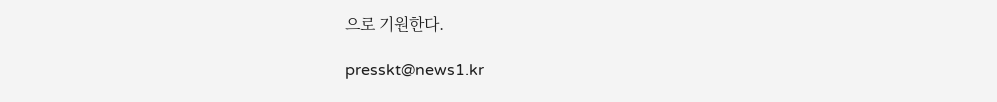으로 기원한다.

presskt@news1.kr